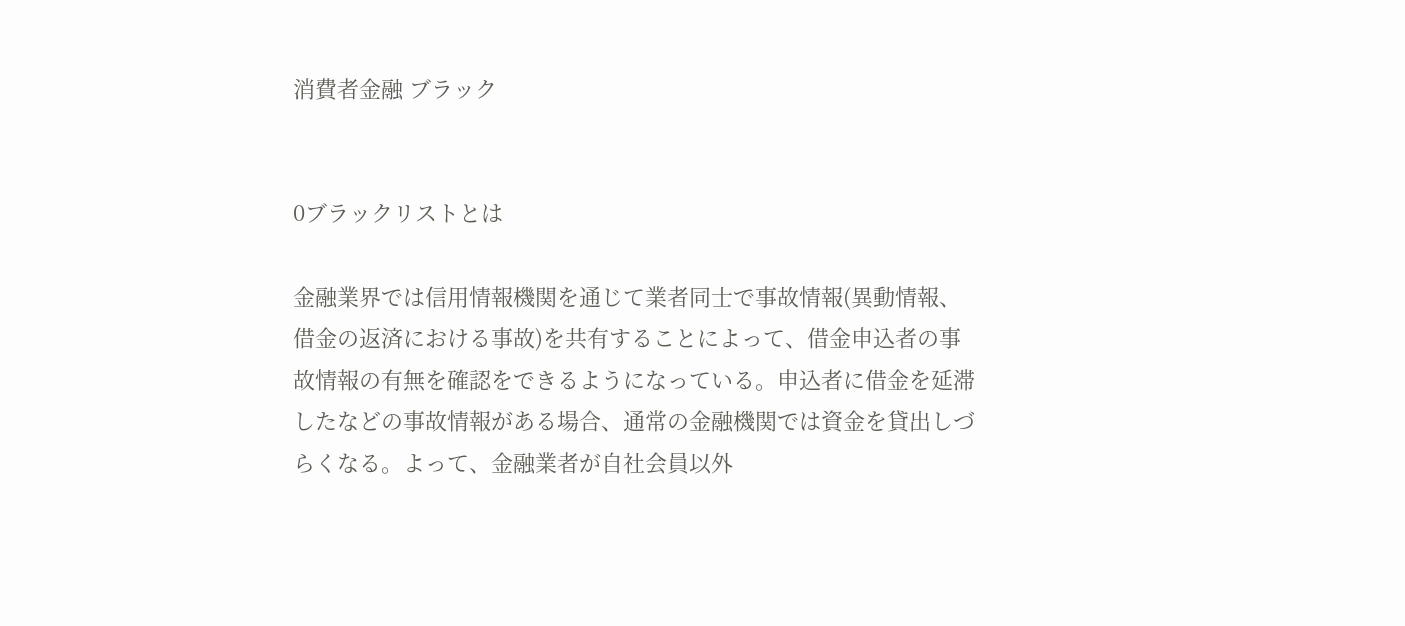消費者金融 ブラック


0ブラックリストとは

金融業界では信用情報機関を通じて業者同士で事故情報(異動情報、借金の返済における事故)を共有することによって、借金申込者の事故情報の有無を確認をできるようになっている。申込者に借金を延滞したなどの事故情報がある場合、通常の金融機関では資金を貸出しづらくなる。よって、金融業者が自社会員以外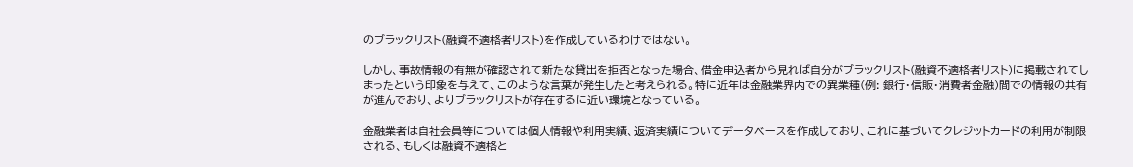のブラックリスト(融資不適格者リスト)を作成しているわけではない。

しかし、事故情報の有無が確認されて新たな貸出を拒否となった場合、借金申込者から見れば自分がブラックリスト(融資不適格者リスト)に掲載されてしまったという印象を与えて、このような言葉が発生したと考えられる。特に近年は金融業界内での異業種(例: 銀行・信販・消費者金融)間での情報の共有が進んでおり、よりブラックリストが存在するに近い環境となっている。

金融業者は自社会員等については個人情報や利用実績、返済実績についてデータベースを作成しており、これに基づいてクレジットカードの利用が制限される、もしくは融資不適格と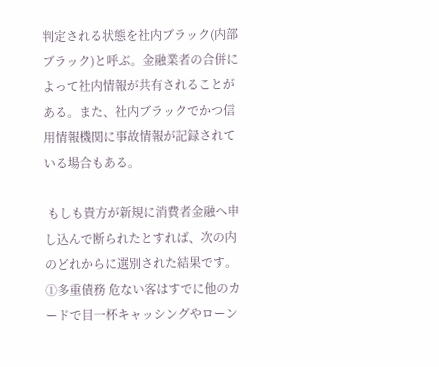判定される状態を社内ブラック(内部ブラック)と呼ぶ。金融業者の合併によって社内情報が共有されることがある。また、社内ブラックでかつ信用情報機関に事故情報が記録されている場合もある。

 もしも貴方が新規に消費者金融へ申し込んで断られたとすれば、次の内のどれからに選別された結果です。①多重債務 危ない客はすでに他のカードで目一杯キャッシングやローン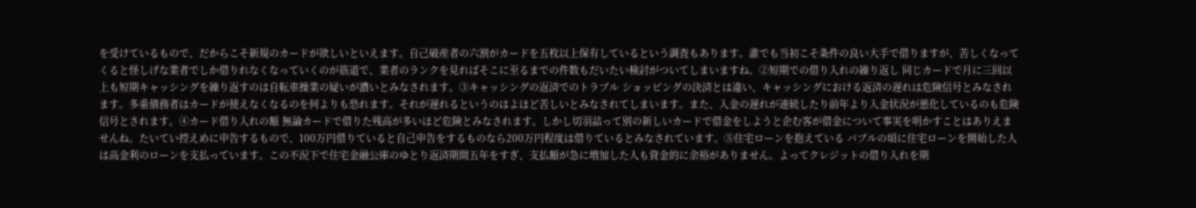を受けているもので、だからこそ新規のカードが欲しいといえます。自己破産者の六割がカードを五枚以上保有しているという調査もあります。誰でも当初こそ条件の良い大手で借りますが、苦しくなってくると怪しげな業者でしか借りれなくなっていくのが筋道で、業者のランクを見ればそこに至るまでの件数もだいたい検討がついてしまいますね。②短期での借り入れの繰り返し 同じカードで月に三回以上も短期キャッシングを繰り返すのは自転車操業の疑いが濃いとみなされます。③キャッシングの返済でのトラブル ショッピングの決済とは違い、キャッシングにおける返済の遅れは危険信号とみなされます。多重債務者はカードが使えなくなるのを何よりも恐れます。それが遅れるというのはよほど苦しいとみなされてしまいます。また、入金の遅れが連続したり前年より入金状況が悪化しているのも危険信号とされます。④カード借り入れの額 無論カードで借りた残高が多いほど危険とみなされます。しかし切羽詰って別の新しいカードで借金をしようと企む客が借金について事実を明かすことはありえませんね。たいてい控えめに申告するもので、100万円借りていると自己申告をするものなら200万円程度は借りているとみなされています。⑤住宅ローンを抱えている バブルの頃に住宅ローンを開始した人は高金利のローンを支払っています。この不況下で住宅金融公庫のゆとり返済期間五年をすぎ、支払額が急に増加した人も資金的に余裕がありません。よってクレジットの借り入れを期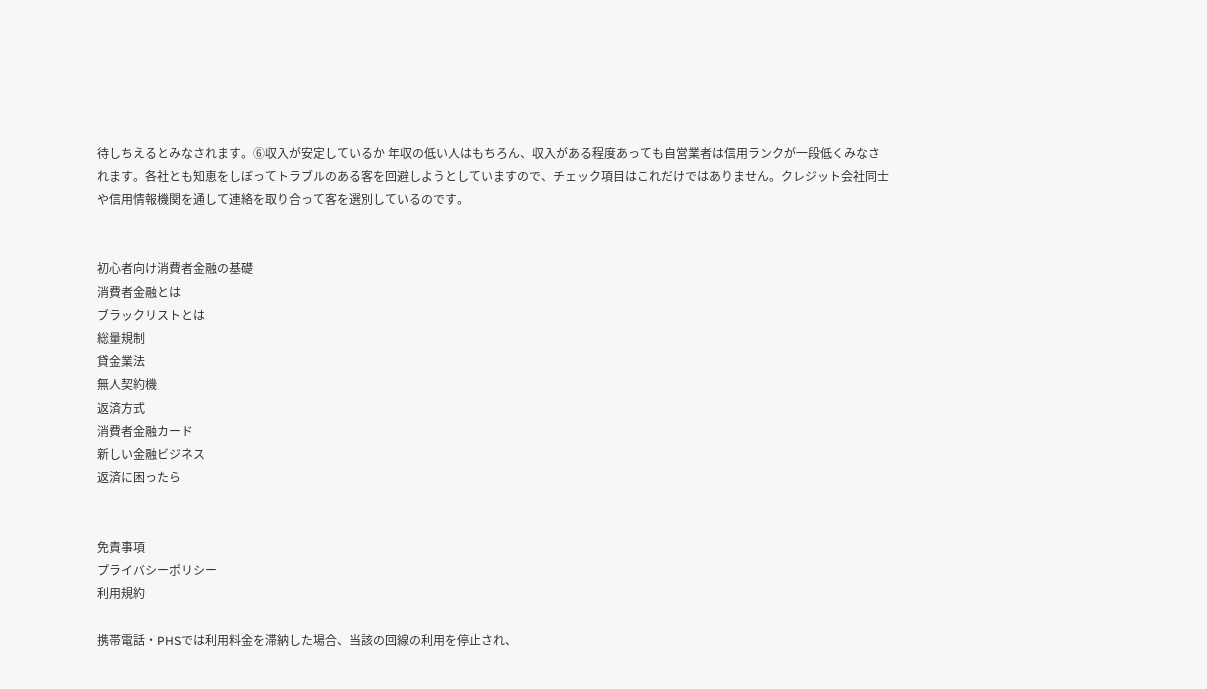待しちえるとみなされます。⑥収入が安定しているか 年収の低い人はもちろん、収入がある程度あっても自営業者は信用ランクが一段低くみなされます。各社とも知恵をしぼってトラブルのある客を回避しようとしていますので、チェック項目はこれだけではありません。クレジット会社同士や信用情報機関を通して連絡を取り合って客を選別しているのです。


初心者向け消費者金融の基礎
消費者金融とは
ブラックリストとは
総量規制
貸金業法
無人契約機
返済方式
消費者金融カード
新しい金融ビジネス
返済に困ったら


免責事項
プライバシーポリシー
利用規約

携帯電話・PHSでは利用料金を滞納した場合、当該の回線の利用を停止され、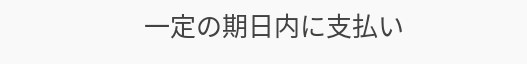一定の期日内に支払い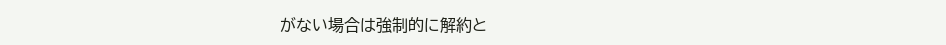がない場合は強制的に解約と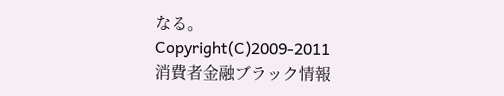なる。
Copyright(C)2009-2011
消費者金融ブラック情報